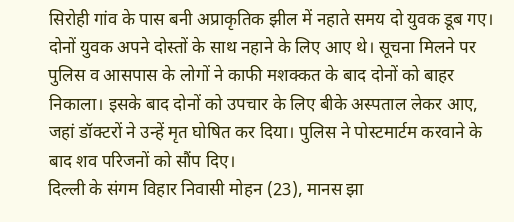सिरोही गांव के पास बनी अप्राकृतिक झील में नहाते समय दो युवक डूब गए। दोनों युवक अपने दोस्तों के साथ नहाने के लिए आए थे। सूचना मिलने पर पुलिस व आसपास के लोगों ने काफी मशक्कत के बाद दोनों को बाहर निकाला। इसके बाद दोनों को उपचार के लिए बीके अस्पताल लेकर आए, जहां डॉक्टरों ने उन्हें मृत घोषित कर दिया। पुलिस ने पोस्टमार्टम करवाने के बाद शव परिजनों को सौंप दिए।
दिल्ली के संगम विहार निवासी मोहन (23), मानस झा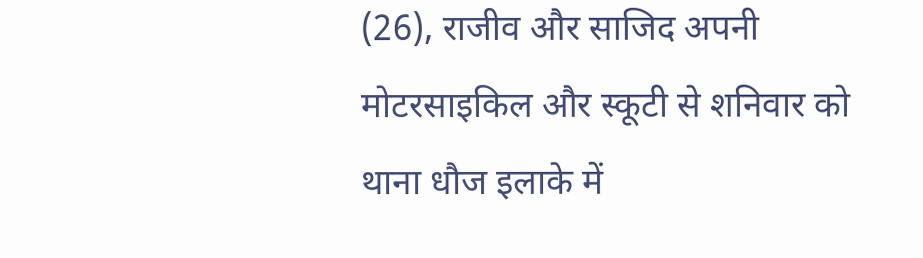(26), राजीव और साजिद अपनी मोटरसाइकिल और स्कूटी से शनिवार को थाना धौज इलाके में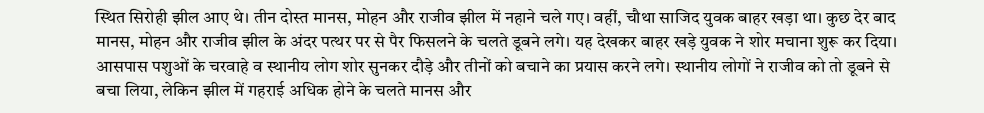स्थित सिरोही झील आए थे। तीन दोस्त मानस, मोहन और राजीव झील में नहाने चले गए। वहीं, चौथा साजिद युवक बाहर खड़ा था। कुछ देर बाद मानस, मोहन और राजीव झील के अंदर पत्थर पर से पैर फिसलने के चलते डूबने लगे। यह देखकर बाहर खड़े युवक ने शोर मचाना शुरू कर दिया।
आसपास पशुओं के चरवाहे व स्थानीय लोग शोर सुनकर दौड़े और तीनों को बचाने का प्रयास करने लगे। स्थानीय लोगों ने राजीव को तो डूबने से बचा लिया, लेकिन झील में गहराई अधिक होने के चलते मानस और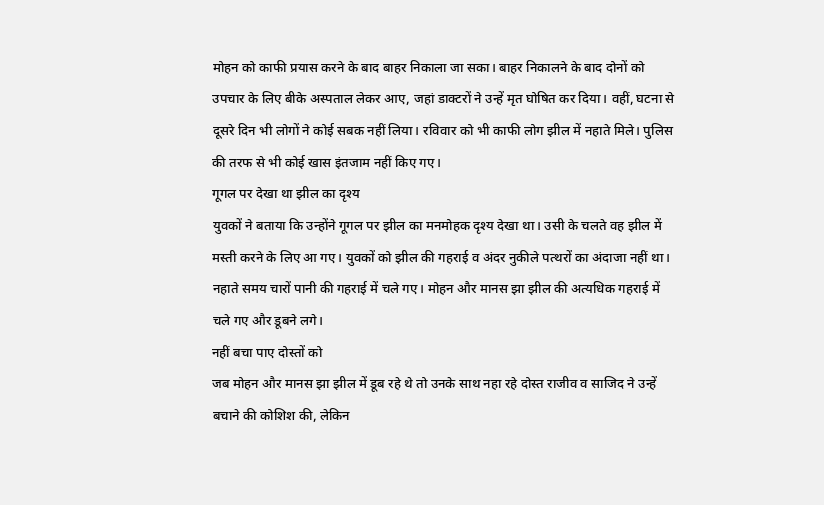मोहन को काफी प्रयास करने के बाद बाहर निकाला जा सका। बाहर निकालने के बाद दोनों को उपचार के लिए बीके अस्पताल लेकर आए, जहां डाक्टरों ने उन्हें मृत घोषित कर दिया। वहीं, घटना से दूसरे दिन भी लोगों ने कोई सबक नहीं लिया। रविवार को भी काफी लोग झील में नहाते मिले। पुलिस की तरफ से भी कोई खास इंतजाम नहीं किए गए।
गूगल पर देखा था झील का दृश्य
युवकों ने बताया कि उन्होंने गूगल पर झील का मनमोहक दृश्य देखा था। उसी के चलते वह झील में मस्ती करने के लिए आ गए। युवकों को झील की गहराई व अंदर नुकीले पत्थरों का अंदाजा नहीं था। नहाते समय चारों पानी की गहराई में चले गए। मोहन और मानस झा झील की अत्यधिक गहराई में चले गए और डूबने लगे।
नहीं बचा पाए दोस्तों को
जब मोहन और मानस झा झील में डूब रहे थे तो उनके साथ नहा रहे दोस्त राजीव व साजिद ने उन्हें बचाने की कोशिश की, लेकिन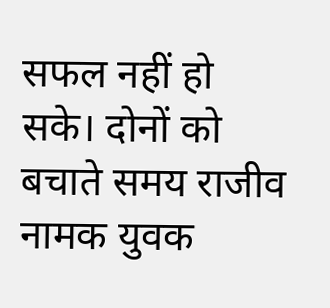सफल नहीं हो सके। दोनों को बचाते समय राजीव नामक युवक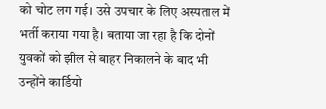को चोट लग गई। उसे उपचार के लिए अस्पताल में भर्ती कराया गया है। बताया जा रहा है कि दोनों युवकों को झील से बाहर निकालने के बाद भी उन्होंने कार्डियो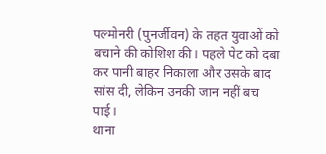पल्मोनरी (पुनर्जीवन) के तहत युवाओं को बचाने की कोशिश की। पहले पेट को दबा कर पानी बाहर निकाला और उसके बाद सांस दी, लेकिन उनकी जान नहीं बच पाई।
थाना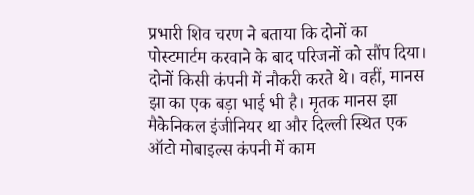प्रभारी शिव चरण ने बताया कि दोनों का पोस्टमार्टम करवाने के बाद परिजनों को सौंप दिया। दोनों किसी कंपनी में नौकरी करते थे। वहीं, मानस झा का एक बड़ा भाई भी है। मृतक मानस झा मैकेनिकल इंजीनियर था और दिल्ली स्थित एक ऑटो मोबाइल्स कंपनी में काम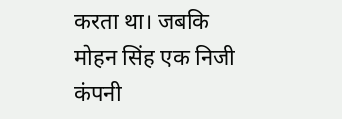करता था। जबकि मोहन सिंह एक निजी कंपनी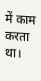में काम करता था।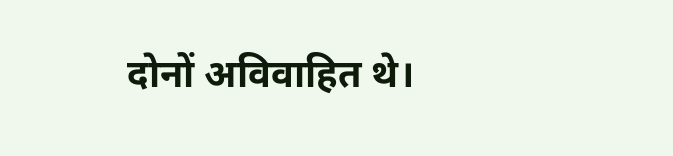दोनों अविवाहित थे।